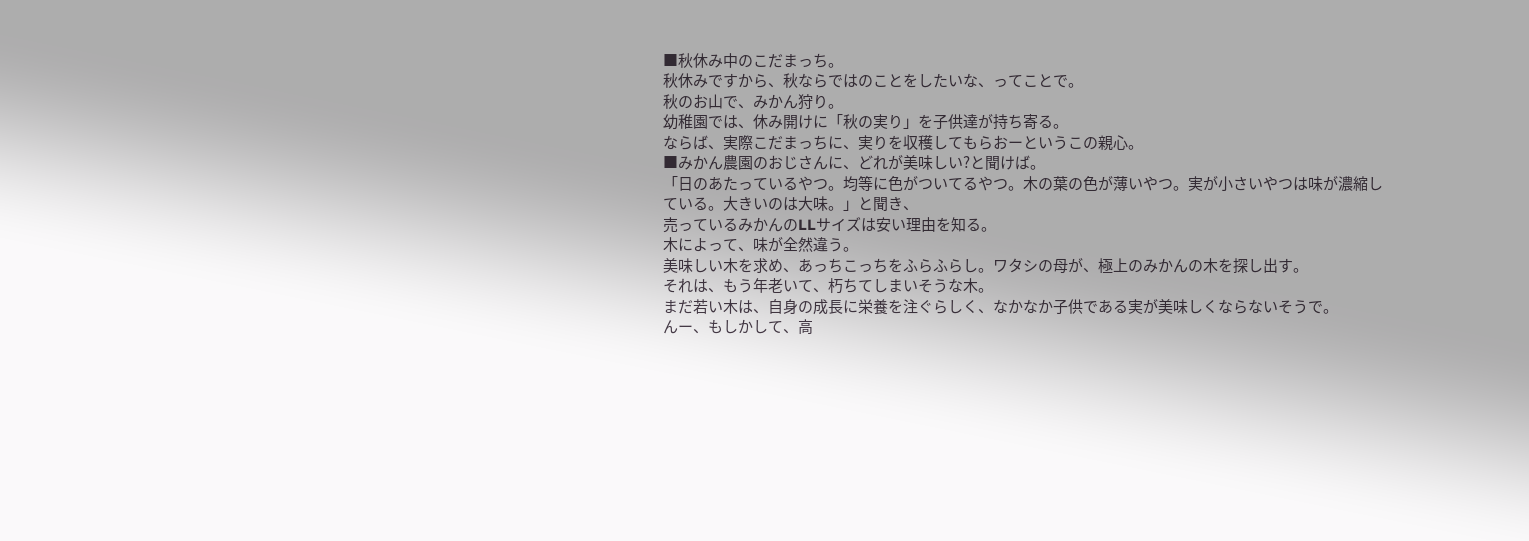■秋休み中のこだまっち。
秋休みですから、秋ならではのことをしたいな、ってことで。
秋のお山で、みかん狩り。
幼稚園では、休み開けに「秋の実り」を子供達が持ち寄る。
ならば、実際こだまっちに、実りを収穫してもらおーというこの親心。
■みかん農園のおじさんに、どれが美味しい?と聞けば。
「日のあたっているやつ。均等に色がついてるやつ。木の葉の色が薄いやつ。実が小さいやつは味が濃縮している。大きいのは大味。」と聞き、
売っているみかんのLLサイズは安い理由を知る。
木によって、味が全然違う。
美味しい木を求め、あっちこっちをふらふらし。ワタシの母が、極上のみかんの木を探し出す。
それは、もう年老いて、朽ちてしまいそうな木。
まだ若い木は、自身の成長に栄養を注ぐらしく、なかなか子供である実が美味しくならないそうで。
んー、もしかして、高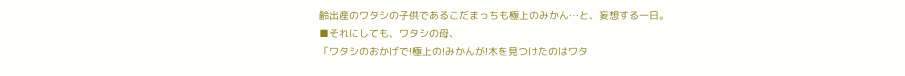齢出産のワタシの子供であるこだまっちも極上のみかん…と、妄想する一日。
■それにしても、ワタシの母、
「ワタシのおかげで!極上の!みかんが!木を見つけたのはワタ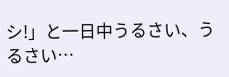シ!」と一日中うるさい、うるさい…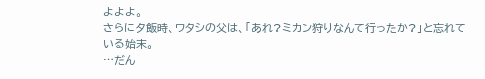よよよ。
さらに夕飯時、ワタシの父は、「あれ?ミカン狩りなんて行ったか?」と忘れている始末。
…だん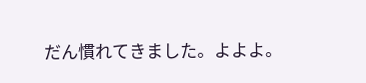だん慣れてきました。よよよ。